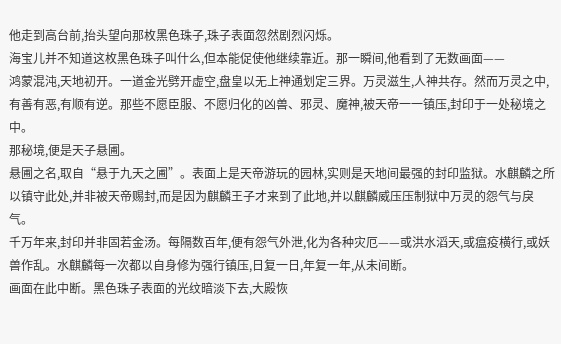他走到高台前,抬头望向那枚黑色珠子,珠子表面忽然剧烈闪烁。
海宝儿并不知道这枚黑色珠子叫什么,但本能促使他继续靠近。那一瞬间,他看到了无数画面——
鸿蒙混沌,天地初开。一道金光劈开虚空,盘皇以无上神通划定三界。万灵滋生,人神共存。然而万灵之中,有善有恶,有顺有逆。那些不愿臣服、不愿归化的凶兽、邪灵、魔神,被天帝一一镇压,封印于一处秘境之中。
那秘境,便是天子悬圃。
悬圃之名,取自“悬于九天之圃”。表面上是天帝游玩的园林,实则是天地间最强的封印监狱。水麒麟之所以镇守此处,并非被天帝赐封,而是因为麒麟王子才来到了此地,并以麒麟威压压制狱中万灵的怨气与戾气。
千万年来,封印并非固若金汤。每隔数百年,便有怨气外泄,化为各种灾厄——或洪水滔天,或瘟疫横行,或妖兽作乱。水麒麟每一次都以自身修为强行镇压,日复一日,年复一年,从未间断。
画面在此中断。黑色珠子表面的光纹暗淡下去,大殿恢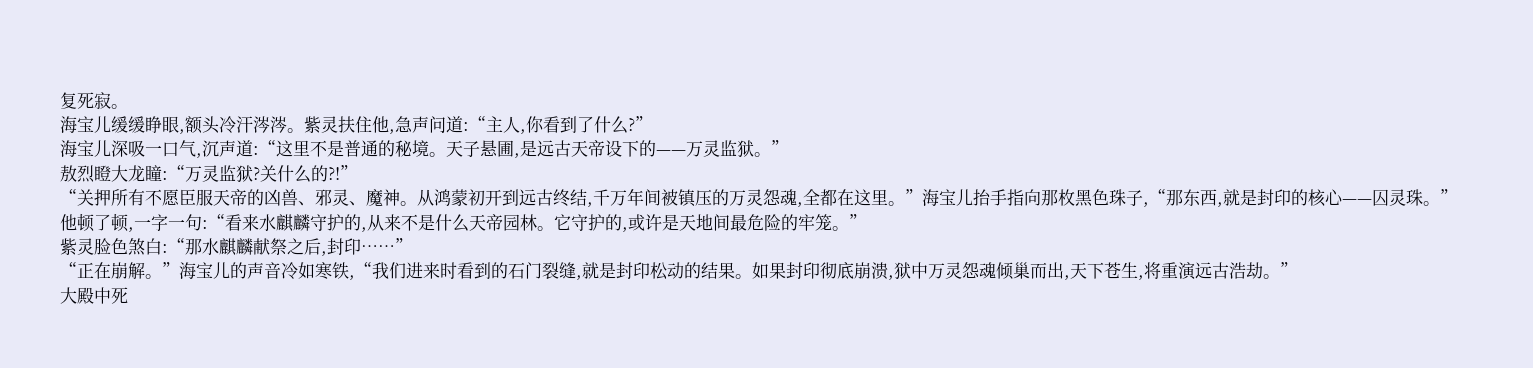复死寂。
海宝儿缓缓睁眼,额头冷汗涔涔。紫灵扶住他,急声问道:“主人,你看到了什么?”
海宝儿深吸一口气,沉声道:“这里不是普通的秘境。天子悬圃,是远古天帝设下的——万灵监狱。”
敖烈瞪大龙瞳:“万灵监狱?关什么的?!”
“关押所有不愿臣服天帝的凶兽、邪灵、魔神。从鸿蒙初开到远古终结,千万年间被镇压的万灵怨魂,全都在这里。”海宝儿抬手指向那枚黑色珠子,“那东西,就是封印的核心——囚灵珠。”
他顿了顿,一字一句:“看来水麒麟守护的,从来不是什么天帝园林。它守护的,或许是天地间最危险的牢笼。”
紫灵脸色煞白:“那水麒麟献祭之后,封印……”
“正在崩解。”海宝儿的声音冷如寒铁,“我们进来时看到的石门裂缝,就是封印松动的结果。如果封印彻底崩溃,狱中万灵怨魂倾巢而出,天下苍生,将重演远古浩劫。”
大殿中死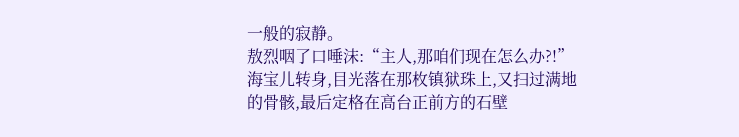一般的寂静。
敖烈咽了口唾沫:“主人,那咱们现在怎么办?!”
海宝儿转身,目光落在那枚镇狱珠上,又扫过满地的骨骸,最后定格在高台正前方的石壁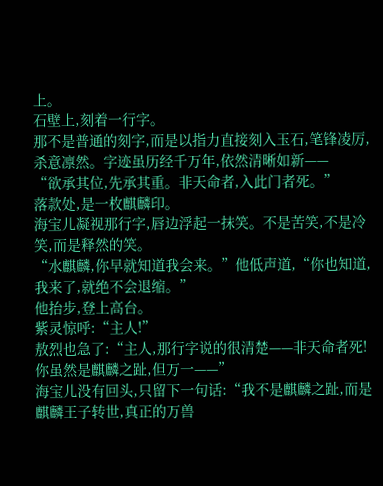上。
石壁上,刻着一行字。
那不是普通的刻字,而是以指力直接刻入玉石,笔锋凌厉,杀意凛然。字迹虽历经千万年,依然清晰如新——
“欲承其位,先承其重。非天命者,入此门者死。”
落款处,是一枚麒麟印。
海宝儿凝视那行字,唇边浮起一抹笑。不是苦笑,不是冷笑,而是释然的笑。
“水麒麟,你早就知道我会来。”他低声道,“你也知道,我来了,就绝不会退缩。”
他抬步,登上高台。
紫灵惊呼:“主人!”
敖烈也急了:“主人,那行字说的很清楚——非天命者死!你虽然是麒麟之趾,但万一——”
海宝儿没有回头,只留下一句话:“我不是麒麟之趾,而是麒麟王子转世,真正的万兽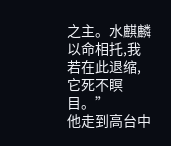之主。水麒麟以命相托,我若在此退缩,它死不瞑目。”
他走到高台中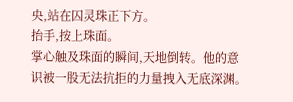央,站在囚灵珠正下方。
抬手,按上珠面。
掌心触及珠面的瞬间,天地倒转。他的意识被一股无法抗拒的力量拽入无底深渊。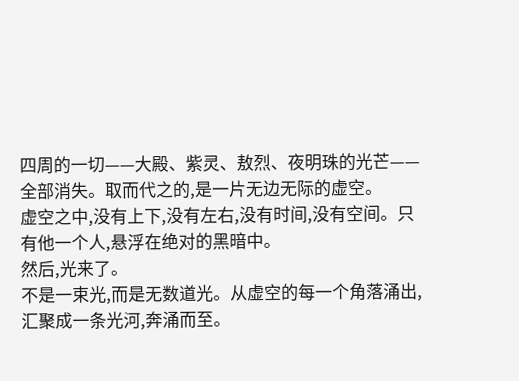四周的一切——大殿、紫灵、敖烈、夜明珠的光芒——全部消失。取而代之的,是一片无边无际的虚空。
虚空之中,没有上下,没有左右,没有时间,没有空间。只有他一个人,悬浮在绝对的黑暗中。
然后,光来了。
不是一束光,而是无数道光。从虚空的每一个角落涌出,汇聚成一条光河,奔涌而至。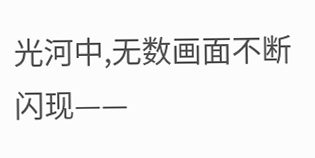光河中,无数画面不断闪现——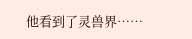他看到了灵兽界……